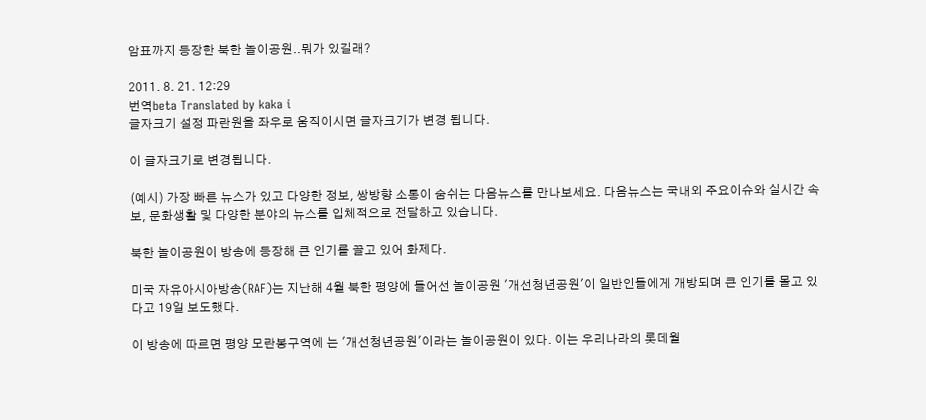암표까지 등장한 북한 놀이공원..뭐가 있길래?

2011. 8. 21. 12:29
번역beta Translated by kaka i
글자크기 설정 파란원을 좌우로 움직이시면 글자크기가 변경 됩니다.

이 글자크기로 변경됩니다.

(예시) 가장 빠른 뉴스가 있고 다양한 정보, 쌍방향 소통이 숨쉬는 다음뉴스를 만나보세요. 다음뉴스는 국내외 주요이슈와 실시간 속보, 문화생활 및 다양한 분야의 뉴스를 입체적으로 전달하고 있습니다.

북한 놀이공원이 방송에 등장해 큰 인기를 끌고 있어 화제다.

미국 자유아시아방송(RAF)는 지난해 4월 북한 평양에 들어선 놀이공원 '개선청년공원'이 일반인들에게 개방되며 큰 인기를 몰고 있다고 19일 보도했다.

이 방송에 따르면 평양 모란봉구역에 는 '개선청년공원'이라는 놀이공원이 있다. 이는 우리나라의 롯데월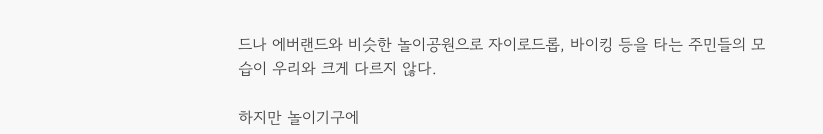드나 에버랜드와 비슷한 놀이공원으로 자이로드롭, 바이킹 등을 타는 주민들의 모습이 우리와 크게 다르지 않다.

하지만 놀이기구에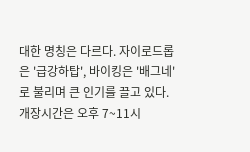대한 명칭은 다르다. 자이로드롭은 '급강하탑', 바이킹은 '배그네' 로 불리며 큰 인기를 끌고 있다. 개장시간은 오후 7~11시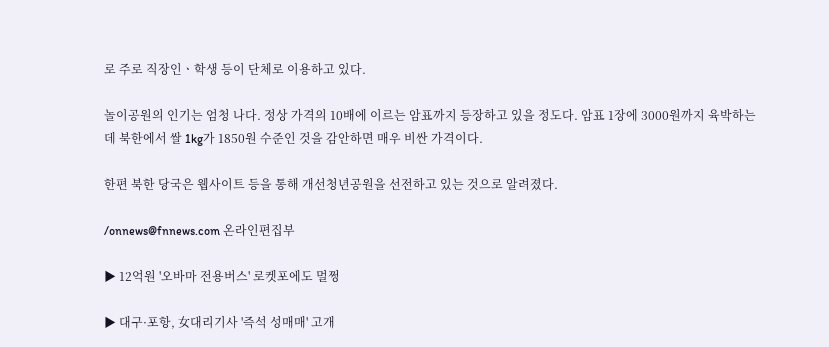로 주로 직장인ㆍ학생 등이 단체로 이용하고 있다.

놀이공원의 인기는 엄청 나다. 정상 가격의 10배에 이르는 암표까지 등장하고 있을 정도다. 암표 1장에 3000원까지 육박하는데 북한에서 쌀 1kg가 1850원 수준인 것을 감안하면 매우 비싼 가격이다.

한편 북한 당국은 웹사이트 등을 통해 개선청년공원을 선전하고 있는 것으로 알려졌다.

/onnews@fnnews.com 온라인편집부

▶ 12억원 '오바마 전용버스' 로켓포에도 멀쩡

▶ 대구·포항, 女대리기사 '즉석 성매매' 고개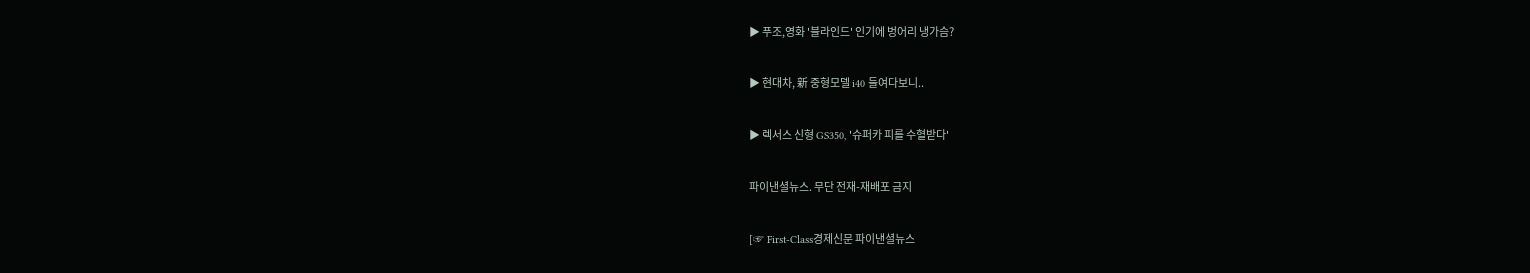▶ 푸조,영화 '블라인드' 인기에 벙어리 냉가슴?

▶ 현대차, 新 중형모델 i40 들여다보니..

▶ 렉서스 신형 GS350, '슈퍼카 피를 수혈받다'

파이낸셜뉴스. 무단 전재-재배포 금지

[☞ First-Class경제신문 파이낸셜뉴스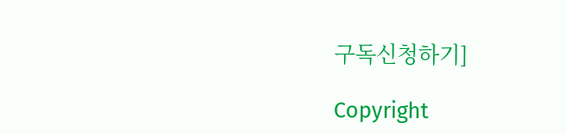구독신청하기]

Copyright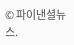© 파이낸셜뉴스.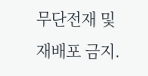무단전재 및 재배포 금지.